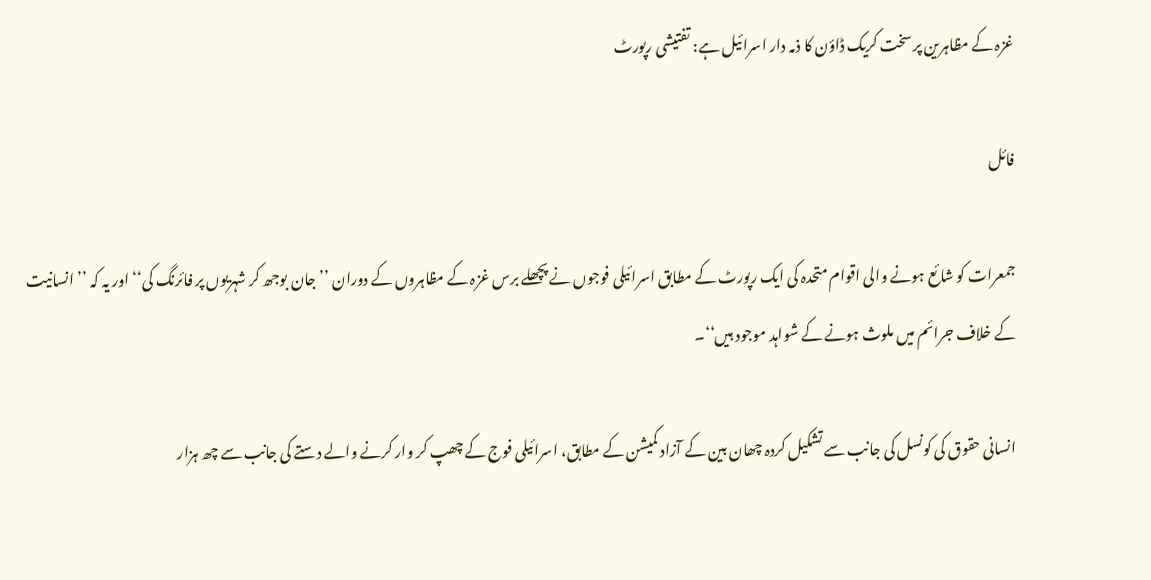غزہ کے مظاہرین پر سخت کریک ڈاؤن کا ذمہ دار اسرائیل ہے: تفتیشی رپورٹ

فائل

جمعرات کو شائع ہونے والی اقوام متحدہ کی ایک رپورٹ کے مطابق اسرائیلی فوجوں نے پچھلے برس غزہ کے مظاہروں کے دوران ’’جان بوجھ کر شہریوں پر فائرنگ کی‘‘ اور یہ کہ ’’انسانیت کے خلاف جرائم میں ملوث ہونے کے شواہد موجود ہیں‘‘۔

انسانی حقوق کی کونسل کی جانب سے تشکیل کردہ چھان بین کے آزاد کمیشن کے مطابق، اسرائیلی فوج کے چھپ کر وار کرنے والے دستے کی جانب سے چھ ہزار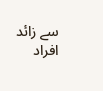سے زائد افراد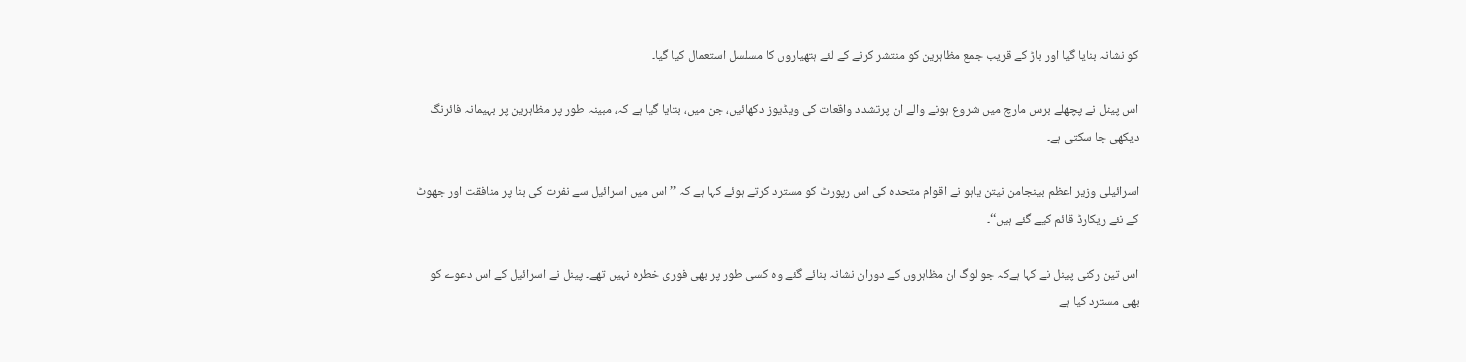کو نشانہ بنایا گیا اور باڑ کے قریب جمع مظاہرین کو منتشر کرنے کے لئے ہتھیاروں کا مسلسل استعمال کیا گیا۔

اس پینل نے پچھلے برس مارچ میں شروع ہونے والے ان پرتشدد واقعات کی ویڈیوز دکھائیں، جن میں، بتایا گیا ہے کہ، مبینہ طور پر مظاہرین پر بہیمانہ فائرنگ دیکھی جا سکتی ہے۔

اسرائیلی وزیر اعظم بینجامن نیتن یاہو نے اقوام متحدہ کی اس رپورٹ کو مسترد کرتے ہوئے کہا ہے کہ ’’اس میں اسرائیل سے نفرت کی بنا پر منافقت اور جھوٹ کے نئے ریکارڈ قائم کیے گئے ہیں‘‘۔

اس تین رکنی پینل نے کہا ہےکہ جو لوگ ان مظاہروں کے دوران نشانہ بنائے گئے وہ کسی طور پر بھی فوری خطرہ نہیں تھے۔ پینل نے اسرائیل کے اس دعوے کو بھی مسترد کیا ہے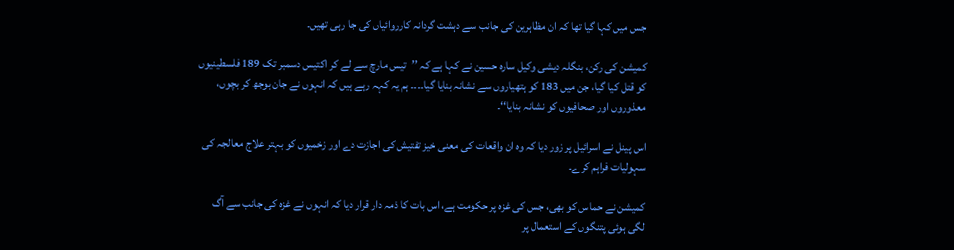جس میں کہا گیا تھا کہ ان مظاہرین کی جانب سے دہشت گردانہ کارروائیاں کی جا رہی تھیں۔

کمیشن کی رکن، بنگلہ دیشی وکیل سارہ حسین نے کہا ہے کہ ’’تیس مارچ سے لے کر اکتیس دسمبر تک 189 فلسطینیوں کو قتل کیا گیا، جن میں 183 کو ہتھیاروں سے نشانہ بنایا گیا۔۔۔۔ ہم یہ کہہ رہے ہیں کہ انہوں نے جان بوجھ کر بچوں، معذوروں اور صحافیوں کو نشانہ بنایا‘‘۔

اس پینل نے اسرائیل پر زور دیا کہ وہ ان واقعات کی معنی خیز تفتیش کی اجازت دے اور زخمیوں کو بہتر علاج معالجہ کی سہولیات فراہم کرے۔

کمیشن نے حماس کو بھی، جس کی غزہ پر حکومت ہے، اس بات کا ذمہ دار قرار دیا کہ انہوں نے غزہ کی جانب سے آگ لگی ہوئی پتنگوں کے استعمال پر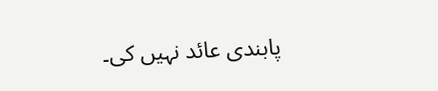پابندی عائد نہیں کی۔